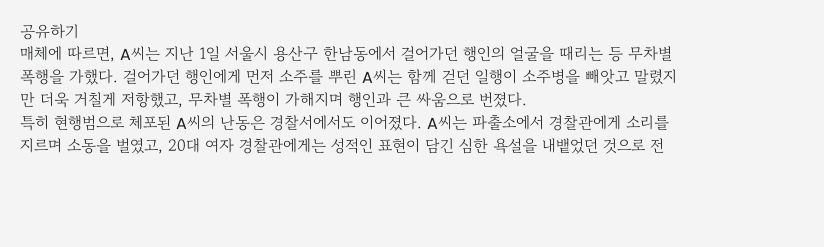공유하기
매체에 따르면, A씨는 지난 1일 서울시 용산구 한남동에서 걸어가던 행인의 얼굴을 때리는 등 무차별 폭행을 가했다. 걸어가던 행인에게 먼저 소주를 뿌린 A씨는 함께 걷던 일행이 소주병을 빼앗고 말렸지만 더욱 거칠게 저항했고, 무차별 폭행이 가해지며 행인과 큰 싸움으로 번졌다.
특히 현행범으로 체포된 A씨의 난동은 경찰서에서도 이어졌다. A씨는 파출소에서 경찰관에게 소리를 지르며 소동을 벌였고, 20대 여자 경찰관에게는 성적인 표현이 담긴 심한 욕설을 내뱉었던 것으로 전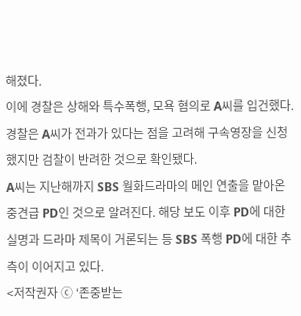해졌다.
이에 경찰은 상해와 특수폭행, 모욕 혐의로 A씨를 입건했다. 경찰은 A씨가 전과가 있다는 점을 고려해 구속영장을 신청했지만 검찰이 반려한 것으로 확인됐다.
A씨는 지난해까지 SBS 월화드라마의 메인 연출을 맡아온 중견급 PD인 것으로 알려진다. 해당 보도 이후 PD에 대한 실명과 드라마 제목이 거론되는 등 SBS 폭행 PD에 대한 추측이 이어지고 있다.
<저작권자 ⓒ ‘존중받는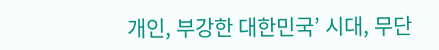개인, 부강한 대한민국’ 시대, 무단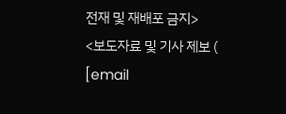전재 및 재배포 금지>
<보도자료 및 기사 제보 ( [email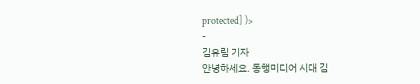protected] )>
-
김유림 기자
안녕하세요. 동행미디어 시대 김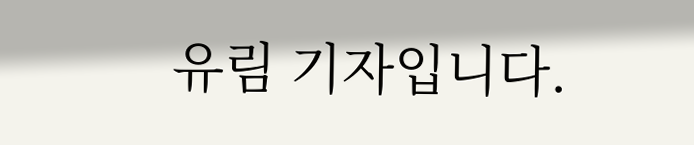유림 기자입니다.